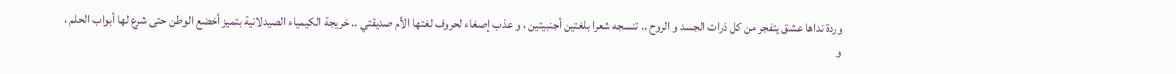وردة نداها عشق يتفجر من كل ذرات الجسد و الروح .. تنسجه شعرا بلغتين أجنبيتين ، و عذب إصغاء لحروف لغتها الأم صديقتي .. خريجة الكيمياء الصيدلانية بتميز أخضع الوطن حتى شرع لها أبواب الحلم ، و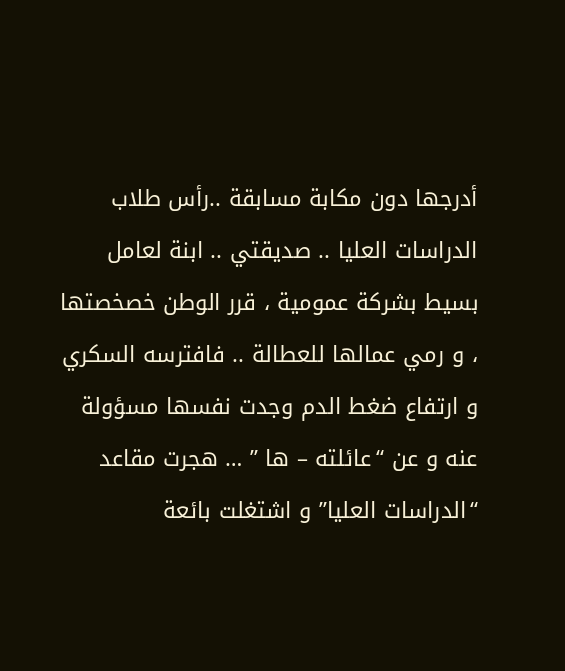أدرجها دون مكابة مسابقة ..رأس طلاب الدراسات العليا .. صديقتي .. ابنة لعامل بسيط بشركة عمومية ، قرر الوطن خصخصتها ، و رمي عمالها للعطالة .. فافترسه السكري و ارتفاع ضغط الدم وجدت نفسها مسؤولة عنه و عن “عائلته – ها ” … هجرت مقاعد “الدراسات العليا” و اشتغلت بائعة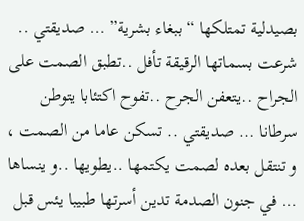بصيدلية تمتلكها “ببغاء بشرية” … صديقتي ..
شرعت بسماتها الرقيقة تأفل ..تطبق الصمت على الجراح ..يتعفن الجرح ..تفوح اكتئابا يتوطن سرطانا … صديقتي .. تسكن عاما من الصمت ، و تنتقل بعده لصمت يكتمها ..يطويها ..و ينساها … في جنون الصدمة تدين أسرتها طبيبا يئس قبل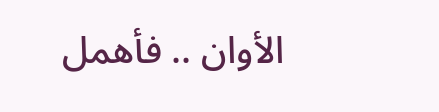الأوان .. فأهمل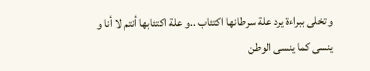و تخلى ببراءة يرد علة سرطانها اكتئاب ..و علة اكتئابها أنتم لا أنا و ينسى كما ينسى الوطن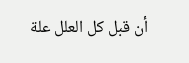أن قبل كل العلل علة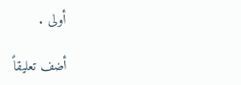أولى .

أضف تعليقاً